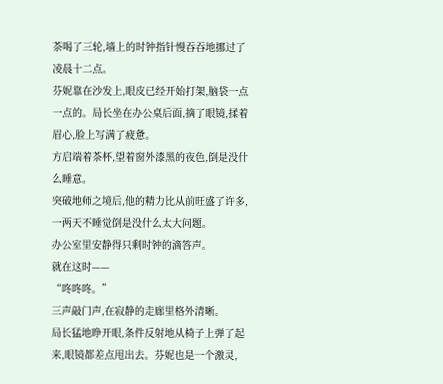茶喝了三轮,墙上的时钟指针慢吞吞地挪过了凌晨十二点。
芬妮靠在沙发上,眼皮已经开始打架,脑袋一点一点的。局长坐在办公桌后面,摘了眼镜,揉着眉心,脸上写满了疲惫。
方启端着茶杯,望着窗外漆黑的夜色,倒是没什么睡意。
突破地师之境后,他的精力比从前旺盛了许多,一两天不睡觉倒是没什么太大问题。
办公室里安静得只剩时钟的滴答声。
就在这时——
“咚咚咚。”
三声敲门声,在寂静的走廊里格外清晰。
局长猛地睁开眼,条件反射地从椅子上弹了起来,眼镜都差点甩出去。芬妮也是一个激灵,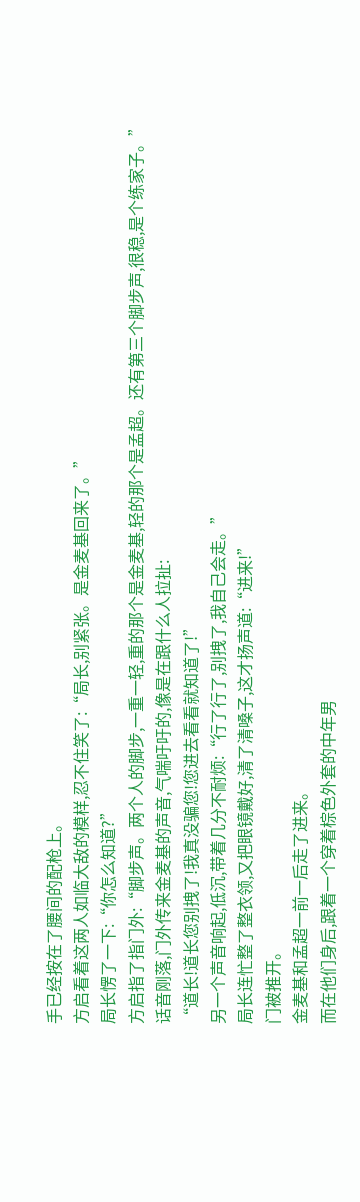手已经按在了腰间的配枪上。
方启看着这两人如临大敌的模样,忍不住笑了:“局长,别紧张。是金麦基回来了。”
局长愣了一下:“你怎么知道?”
方启指了指门外:“脚步声。两个人的脚步,一重一轻,重的那个是金麦基,轻的那个是孟超。还有第三个脚步声,很稳,是个练家子。”
话音刚落,门外传来金麦基的声音,气喘吁吁的,像是在跟什么人拉扯:
“道长!道长您别拽了!我真没骗您!您进去看看就知道了!”
另一个声音响起,低沉,带着几分不耐烦:“行了行了,别拽了,我自己会走。”
局长连忙整了整衣领,又把眼镜戴好,清了清嗓子,这才扬声道:“进来!”
门被推开。
金麦基和孟超一前一后走了进来。
而在他们身后,跟着一个穿着棕色外套的中年男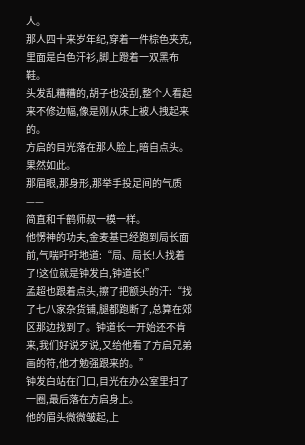人。
那人四十来岁年纪,穿着一件棕色夹克,里面是白色汗衫,脚上蹬着一双黑布鞋。
头发乱糟糟的,胡子也没刮,整个人看起来不修边幅,像是刚从床上被人拽起来的。
方启的目光落在那人脸上,暗自点头。
果然如此。
那眉眼,那身形,那举手投足间的气质——
简直和千鹤师叔一模一样。
他愣神的功夫,金麦基已经跑到局长面前,气喘吁吁地道:“局、局长!人找着了!这位就是钟发白,钟道长!”
孟超也跟着点头,擦了把额头的汗:“找了七八家杂货铺,腿都跑断了,总算在郊区那边找到了。钟道长一开始还不肯来,我们好说歹说,又给他看了方启兄弟画的符,他才勉强跟来的。”
钟发白站在门口,目光在办公室里扫了一圈,最后落在方启身上。
他的眉头微微皱起,上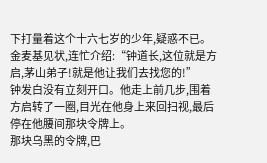下打量着这个十六七岁的少年,疑惑不已。
金麦基见状,连忙介绍:“钟道长,这位就是方启,茅山弟子!就是他让我们去找您的!”
钟发白没有立刻开口。他走上前几步,围着方启转了一圈,目光在他身上来回扫视,最后停在他腰间那块令牌上。
那块乌黑的令牌,巴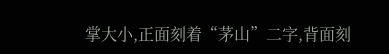掌大小,正面刻着“茅山”二字,背面刻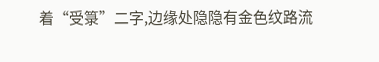着“受箓”二字,边缘处隐隐有金色纹路流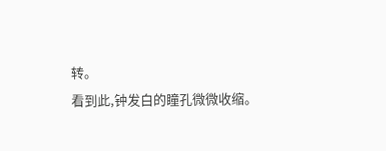转。
看到此,钟发白的瞳孔微微收缩。